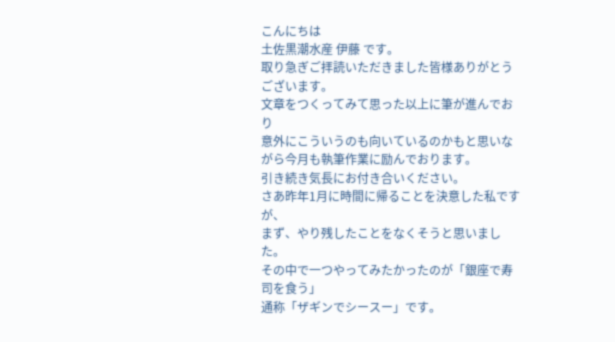こんにちは
土佐黒潮水産 伊藤 です。
取り急ぎご拝読いただきました皆様ありがとうございます。
文章をつくってみて思った以上に筆が進んでおり
意外にこういうのも向いているのかもと思いながら今月も執筆作業に励んでおります。
引き続き気長にお付き合いください。
さあ昨年1月に時間に帰ることを決意した私ですが、
まず、やり残したことをなくそうと思いました。
その中で一つやってみたかったのが「銀座で寿司を食う」
通称「ザギンでシースー」です。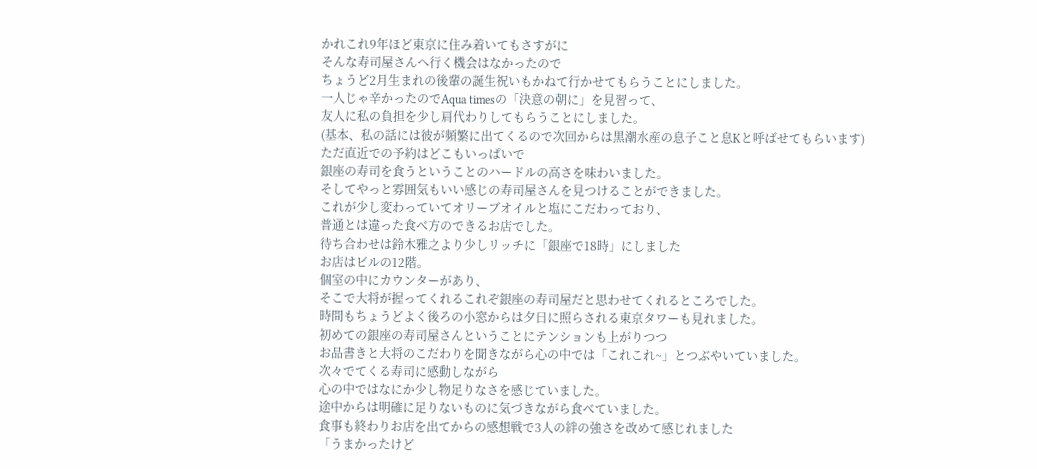かれこれ9年ほど東京に住み着いてもさすがに
そんな寿司屋さんへ行く機会はなかったので
ちょうど2月生まれの後輩の誕生祝いもかねて行かせてもらうことにしました。
一人じゃ辛かったのでAqua timesの「決意の朝に」を見習って、
友人に私の負担を少し肩代わりしてもらうことにしました。
(基本、私の話には彼が頻繁に出てくるので次回からは黒潮水産の息子こと息Kと呼ばせてもらいます)
ただ直近での予約はどこもいっぱいで
銀座の寿司を食うということのハードルの高さを味わいました。
そしてやっと雰囲気もいい感じの寿司屋さんを見つけることができました。
これが少し変わっていてオリーブオイルと塩にこだわっており、
普通とは違った食べ方のできるお店でした。
待ち合わせは鈴木雅之より少しリッチに「銀座で18時」にしました
お店はビルの12階。
個室の中にカウンターがあり、
そこで大将が握ってくれるこれぞ銀座の寿司屋だと思わせてくれるところでした。
時間もちょうどよく後ろの小窓からは夕日に照らされる東京タワーも見れました。
初めての銀座の寿司屋さんということにテンションも上がりつつ
お品書きと大将のこだわりを聞きながら心の中では「これこれ~」とつぶやいていました。
次々でてくる寿司に感動しながら
心の中ではなにか少し物足りなさを感じていました。
途中からは明確に足りないものに気づきながら食べていました。
食事も終わりお店を出てからの感想戦で3人の絆の強さを改めて感じれました
「うまかったけど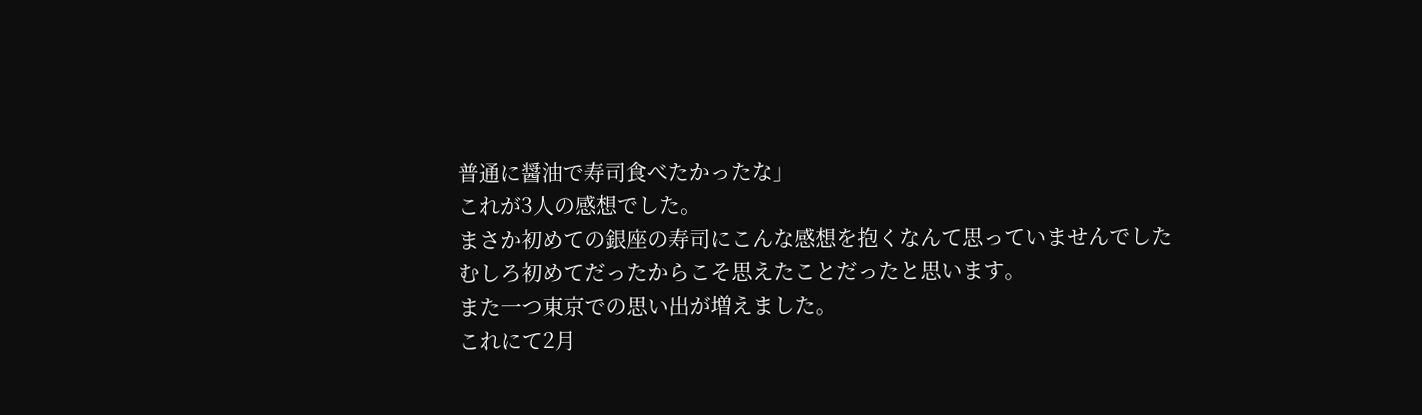普通に醤油で寿司食べたかったな」
これが3人の感想でした。
まさか初めての銀座の寿司にこんな感想を抱くなんて思っていませんでした
むしろ初めてだったからこそ思えたことだったと思います。
また一つ東京での思い出が増えました。
これにて2月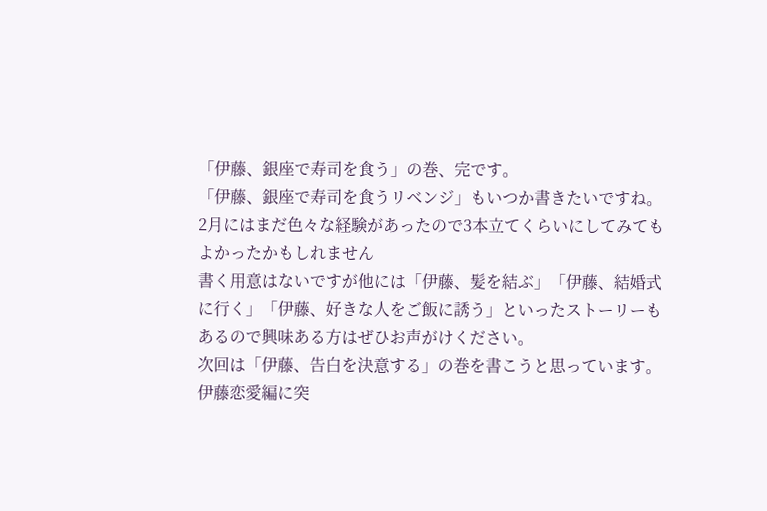「伊藤、銀座で寿司を食う」の巻、完です。
「伊藤、銀座で寿司を食うリベンジ」もいつか書きたいですね。
2月にはまだ色々な経験があったので3本立てくらいにしてみてもよかったかもしれません
書く用意はないですが他には「伊藤、髪を結ぶ」「伊藤、結婚式に行く」「伊藤、好きな人をご飯に誘う」といったストーリーもあるので興味ある方はぜひお声がけください。
次回は「伊藤、告白を決意する」の巻を書こうと思っています。
伊藤恋愛編に突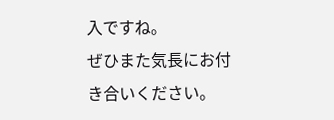入ですね。
ぜひまた気長にお付き合いください。